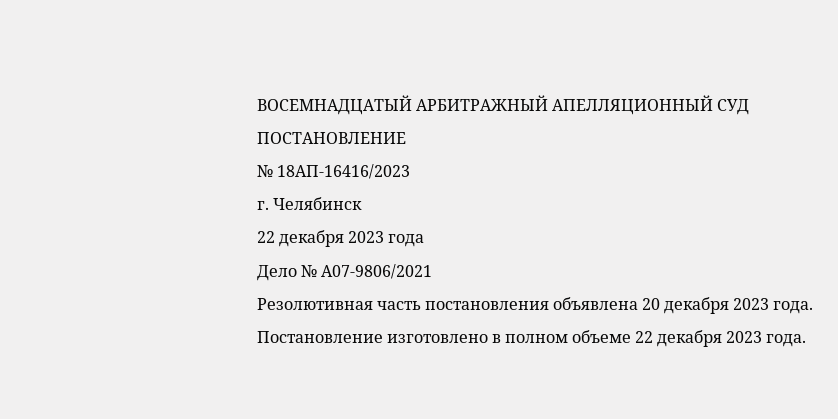ВОСЕМНАДЦАТЫЙ АРБИТРАЖНЫЙ АПЕЛЛЯЦИОННЫЙ СУД
ПОСТАНОВЛЕНИЕ
№ 18АП-16416/2023
г. Челябинск
22 декабря 2023 года
Дело № А07-9806/2021
Резолютивная часть постановления объявлена 20 декабря 2023 года.
Постановление изготовлено в полном объеме 22 декабря 2023 года.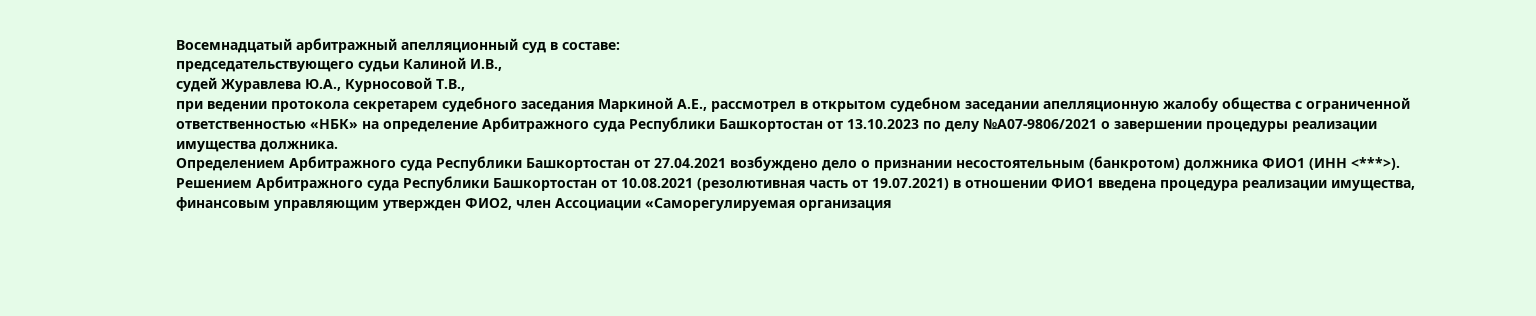Восемнадцатый арбитражный апелляционный суд в составе:
председательствующего судьи Калиной И.В.,
судей Журавлева Ю.А., Курносовой Т.В.,
при ведении протокола секретарем судебного заседания Маркиной А.Е., рассмотрел в открытом судебном заседании апелляционную жалобу общества с ограниченной ответственностью «НБК» на определение Арбитражного суда Республики Башкортостан от 13.10.2023 по делу №А07-9806/2021 о завершении процедуры реализации имущества должника.
Определением Арбитражного суда Республики Башкортостан от 27.04.2021 возбуждено дело о признании несостоятельным (банкротом) должника ФИО1 (ИНН <***>).
Решением Арбитражного суда Республики Башкортостан от 10.08.2021 (резолютивная часть от 19.07.2021) в отношении ФИО1 введена процедура реализации имущества, финансовым управляющим утвержден ФИО2, член Ассоциации «Саморегулируемая организация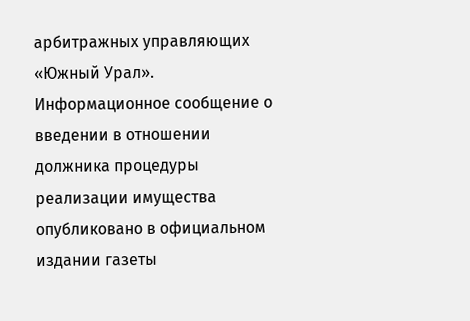арбитражных управляющих «Южный Урал».
Информационное сообщение о введении в отношении должника процедуры реализации имущества опубликовано в официальном издании газеты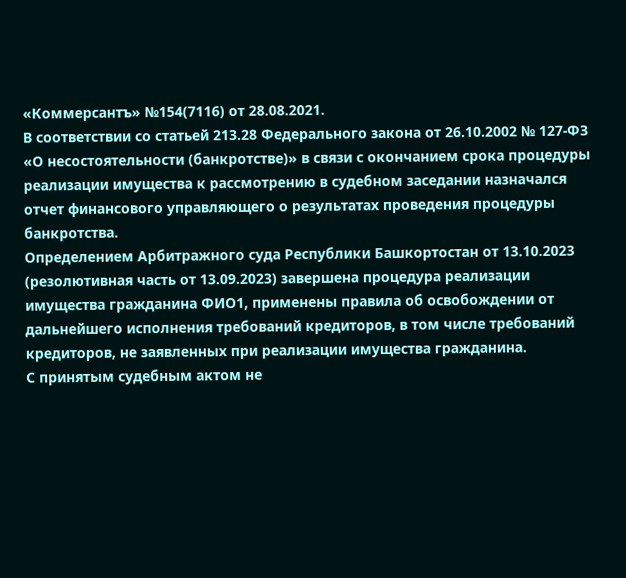«Коммерсантъ» №154(7116) от 28.08.2021.
В соответствии со статьей 213.28 Федерального закона от 26.10.2002 № 127-ФЗ «О несостоятельности (банкротстве)» в связи с окончанием срока процедуры реализации имущества к рассмотрению в судебном заседании назначался отчет финансового управляющего о результатах проведения процедуры банкротства.
Определением Арбитражного суда Республики Башкортостан от 13.10.2023 (резолютивная часть от 13.09.2023) завершена процедура реализации имущества гражданина ФИО1, применены правила об освобождении от дальнейшего исполнения требований кредиторов, в том числе требований кредиторов, не заявленных при реализации имущества гражданина.
С принятым судебным актом не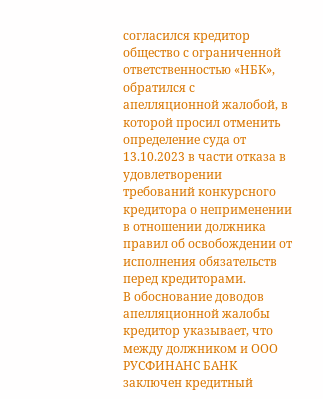согласился кредитор общество с ограниченной ответственностью «НБК», обратился с апелляционной жалобой, в которой просил отменить определение суда от 13.10.2023 в части отказа в удовлетворении требований конкурсного кредитора о неприменении в отношении должника правил об освобождении от исполнения обязательств перед кредиторами.
В обоснование доводов апелляционной жалобы кредитор указывает, что между должником и ООО РУСФИНАНС БАНК заключен кредитный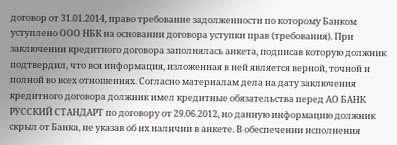договор от 31.01.2014, право требование задолженности по которому Банком уступлено ООО НБК на основании договора уступки прав (требования). При заключении кредитного договора заполнялась анкета, подписав которую должник подтвердил, что вся информация, изложенная в ней является верной, точной и полной во всех отношениях. Согласно материалам дела на дату заключения кредитного договора должник имел кредитные обязательства перед АО БАНК РУССКИЙ СТАНДАРТ по договору от 29.06.2012, но данную информацию должник скрыл от Банка, не указав об их наличии в анкете. В обеспечении исполнения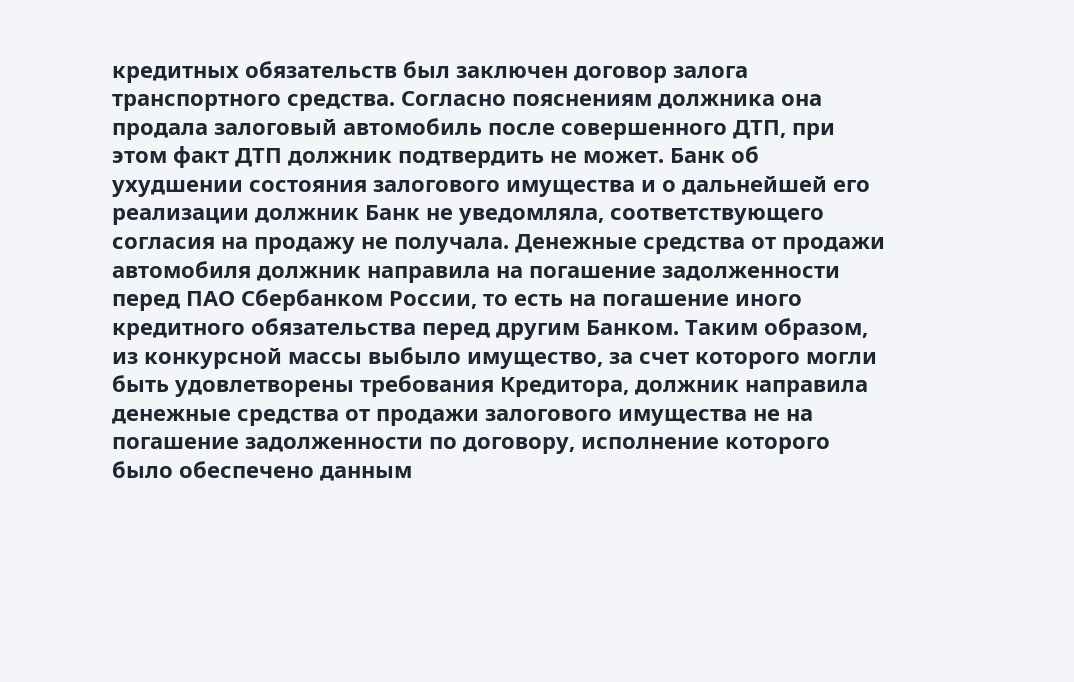кредитных обязательств был заключен договор залога транспортного средства. Согласно пояснениям должника она продала залоговый автомобиль после совершенного ДТП, при этом факт ДТП должник подтвердить не может. Банк об ухудшении состояния залогового имущества и о дальнейшей его реализации должник Банк не уведомляла, соответствующего согласия на продажу не получала. Денежные средства от продажи автомобиля должник направила на погашение задолженности перед ПАО Сбербанком России, то есть на погашение иного кредитного обязательства перед другим Банком. Таким образом, из конкурсной массы выбыло имущество, за счет которого могли быть удовлетворены требования Кредитора, должник направила денежные средства от продажи залогового имущества не на погашение задолженности по договору, исполнение которого было обеспечено данным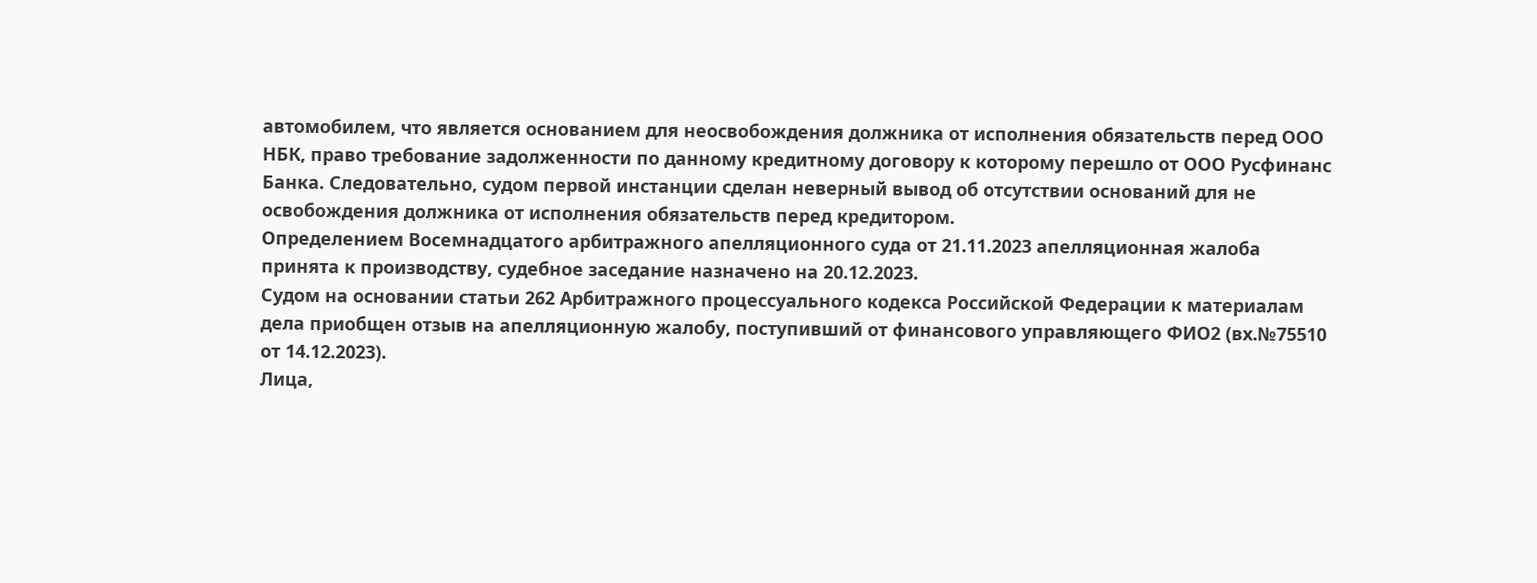автомобилем, что является основанием для неосвобождения должника от исполнения обязательств перед ООО НБК, право требование задолженности по данному кредитному договору к которому перешло от ООО Русфинанс Банка. Следовательно, судом первой инстанции сделан неверный вывод об отсутствии оснований для не освобождения должника от исполнения обязательств перед кредитором.
Определением Восемнадцатого арбитражного апелляционного суда от 21.11.2023 апелляционная жалоба принята к производству, судебное заседание назначено на 20.12.2023.
Судом на основании статьи 262 Арбитражного процессуального кодекса Российской Федерации к материалам дела приобщен отзыв на апелляционную жалобу, поступивший от финансового управляющего ФИО2 (вх.№75510 от 14.12.2023).
Лица,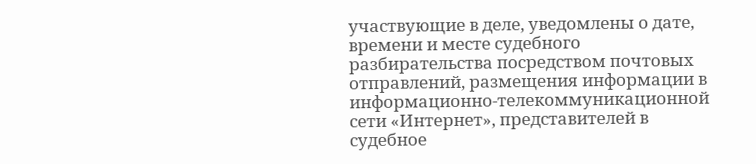участвующие в деле, уведомлены о дате, времени и месте судебного разбирательства посредством почтовых отправлений, размещения информации в информационно-телекоммуникационной сети «Интернет», представителей в судебное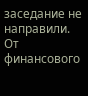заседание не направили.
От финансового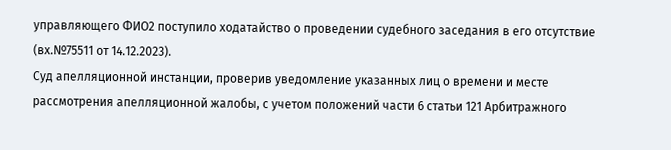управляющего ФИО2 поступило ходатайство о проведении судебного заседания в его отсутствие (вх.№75511 от 14.12.2023).
Суд апелляционной инстанции, проверив уведомление указанных лиц о времени и месте рассмотрения апелляционной жалобы, с учетом положений части 6 статьи 121 Арбитражного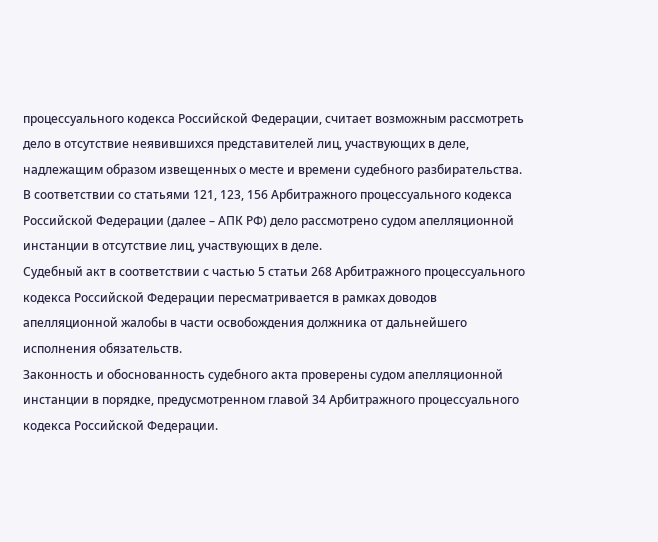процессуального кодекса Российской Федерации, считает возможным рассмотреть дело в отсутствие неявившихся представителей лиц, участвующих в деле, надлежащим образом извещенных о месте и времени судебного разбирательства.
В соответствии со статьями 121, 123, 156 Арбитражного процессуального кодекса Российской Федерации (далее – АПК РФ) дело рассмотрено судом апелляционной инстанции в отсутствие лиц, участвующих в деле.
Судебный акт в соответствии с частью 5 статьи 268 Арбитражного процессуального кодекса Российской Федерации пересматривается в рамках доводов апелляционной жалобы в части освобождения должника от дальнейшего исполнения обязательств.
Законность и обоснованность судебного акта проверены судом апелляционной инстанции в порядке, предусмотренном главой 34 Арбитражного процессуального кодекса Российской Федерации.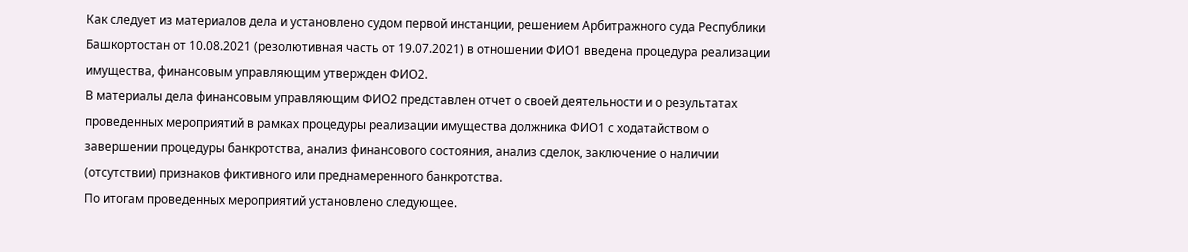Как следует из материалов дела и установлено судом первой инстанции, решением Арбитражного суда Республики Башкортостан от 10.08.2021 (резолютивная часть от 19.07.2021) в отношении ФИО1 введена процедура реализации имущества, финансовым управляющим утвержден ФИО2.
В материалы дела финансовым управляющим ФИО2 представлен отчет о своей деятельности и о результатах проведенных мероприятий в рамках процедуры реализации имущества должника ФИО1 с ходатайством о завершении процедуры банкротства, анализ финансового состояния, анализ сделок, заключение о наличии (отсутствии) признаков фиктивного или преднамеренного банкротства.
По итогам проведенных мероприятий установлено следующее.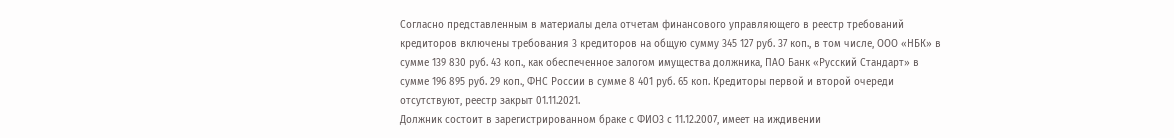Согласно представленным в материалы дела отчетам финансового управляющего в реестр требований кредиторов включены требования 3 кредиторов на общую сумму 345 127 руб. 37 коп., в том числе, ООО «НБК» в сумме 139 830 руб. 43 коп., как обеспеченное залогом имущества должника, ПАО Банк «Русский Стандарт» в сумме 196 895 руб. 29 коп., ФНС России в сумме 8 401 руб. 65 коп. Кредиторы первой и второй очереди отсутствуют, реестр закрыт 01.11.2021.
Должник состоит в зарегистрированном браке с ФИО3 с 11.12.2007, имеет на иждивении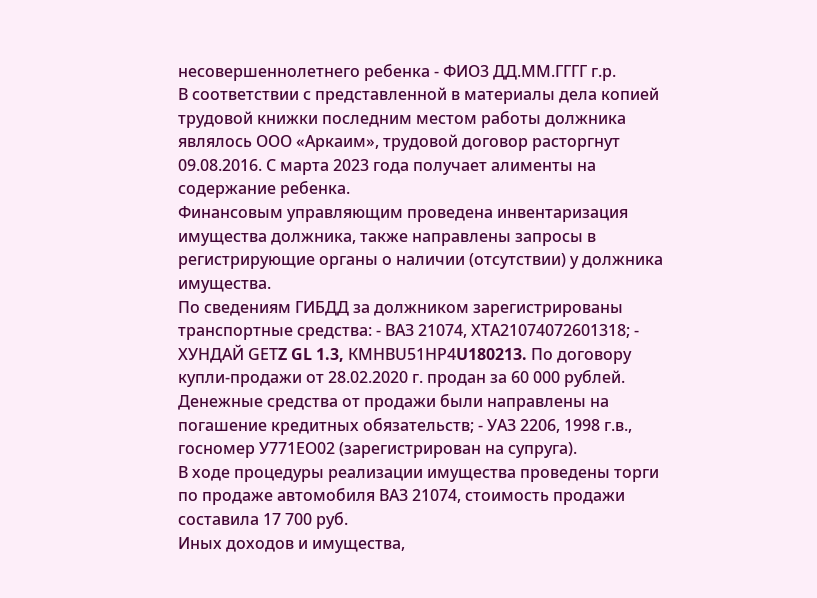несовершеннолетнего ребенка - ФИО3 ДД.ММ.ГГГГ г.р.
В соответствии с представленной в материалы дела копией трудовой книжки последним местом работы должника являлось ООО «Аркаим», трудовой договор расторгнут 09.08.2016. С марта 2023 года получает алименты на содержание ребенка.
Финансовым управляющим проведена инвентаризация имущества должника, также направлены запросы в регистрирующие органы о наличии (отсутствии) у должника имущества.
По сведениям ГИБДД за должником зарегистрированы транспортные средства: - ВАЗ 21074, ХТА21074072601318; - ХУНДАЙ GЕТZ GL 1.3, КМНВU51НР4U180213. По договору купли-продажи от 28.02.2020 г. продан за 60 000 рублей. Денежные средства от продажи были направлены на погашение кредитных обязательств; - УАЗ 2206, 1998 г.в., госномер У771ЕО02 (зарегистрирован на супруга).
В ходе процедуры реализации имущества проведены торги по продаже автомобиля ВАЗ 21074, стоимость продажи составила 17 700 руб.
Иных доходов и имущества,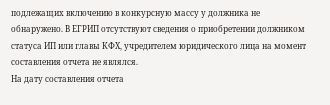подлежащих включению в конкурсную массу у должника не обнаружено. В ЕГРИП отсутствуют сведения о приобретении должником статуса ИП или главы КФХ, учредителем юридического лица на момент составления отчета не являлся.
На дату составления отчета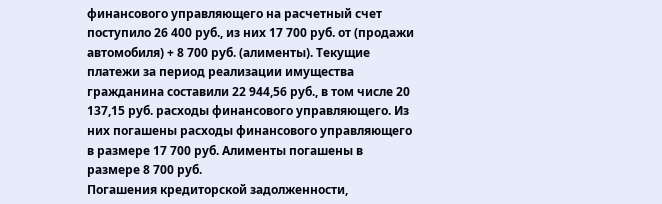финансового управляющего на расчетный счет поступило 26 400 руб., из них 17 700 руб. от (продажи автомобиля) + 8 700 руб. (алименты). Текущие платежи за период реализации имущества гражданина составили 22 944,56 руб., в том числе 20 137,15 руб. расходы финансового управляющего. Из них погашены расходы финансового управляющего в размере 17 700 руб. Алименты погашены в размере 8 700 руб.
Погашения кредиторской задолженности,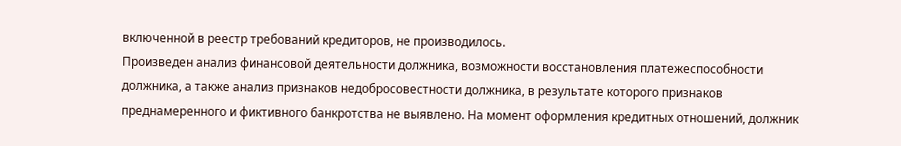включенной в реестр требований кредиторов, не производилось.
Произведен анализ финансовой деятельности должника, возможности восстановления платежеспособности должника, а также анализ признаков недобросовестности должника, в результате которого признаков преднамеренного и фиктивного банкротства не выявлено. На момент оформления кредитных отношений, должник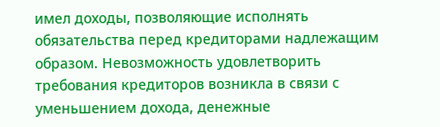имел доходы, позволяющие исполнять обязательства перед кредиторами надлежащим образом. Невозможность удовлетворить требования кредиторов возникла в связи с уменьшением дохода, денежные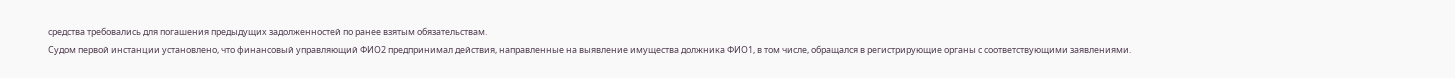средства требовались для погашения предыдущих задолженностей по ранее взятым обязательствам.
Судом первой инстанции установлено, что финансовый управляющий ФИО2 предпринимал действия, направленные на выявление имущества должника ФИО1, в том числе, обращался в регистрирующие органы с соответствующими заявлениями.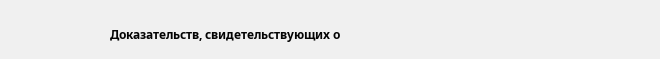Доказательств, свидетельствующих о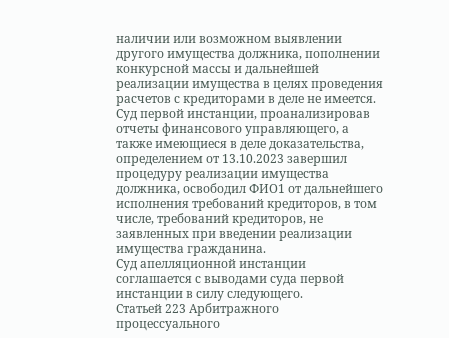наличии или возможном выявлении другого имущества должника, пополнении конкурсной массы и дальнейшей реализации имущества в целях проведения расчетов с кредиторами в деле не имеется.
Суд первой инстанции, проанализировав отчеты финансового управляющего, а также имеющиеся в деле доказательства, определением от 13.10.2023 завершил процедуру реализации имущества должника, освободил ФИО1 от дальнейшего исполнения требований кредиторов, в том числе, требований кредиторов, не заявленных при введении реализации имущества гражданина.
Суд апелляционной инстанции соглашается с выводами суда первой инстанции в силу следующего.
Статьей 223 Арбитражного процессуального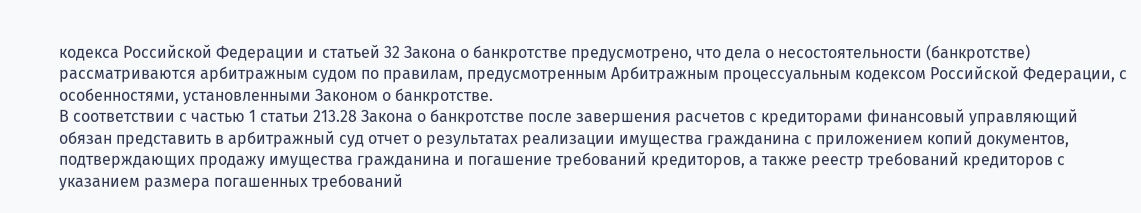кодекса Российской Федерации и статьей 32 Закона о банкротстве предусмотрено, что дела о несостоятельности (банкротстве) рассматриваются арбитражным судом по правилам, предусмотренным Арбитражным процессуальным кодексом Российской Федерации, с особенностями, установленными Законом о банкротстве.
В соответствии с частью 1 статьи 213.28 Закона о банкротстве после завершения расчетов с кредиторами финансовый управляющий обязан представить в арбитражный суд отчет о результатах реализации имущества гражданина с приложением копий документов, подтверждающих продажу имущества гражданина и погашение требований кредиторов, а также реестр требований кредиторов с указанием размера погашенных требований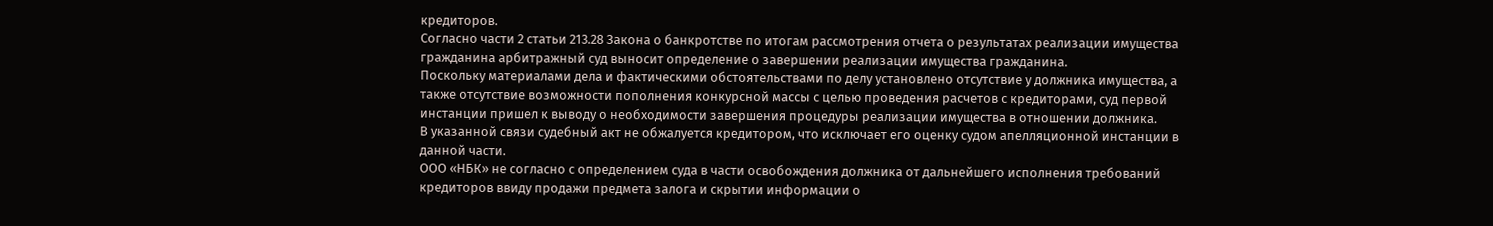кредиторов.
Согласно части 2 статьи 213.28 Закона о банкротстве по итогам рассмотрения отчета о результатах реализации имущества гражданина арбитражный суд выносит определение о завершении реализации имущества гражданина.
Поскольку материалами дела и фактическими обстоятельствами по делу установлено отсутствие у должника имущества, а также отсутствие возможности пополнения конкурсной массы с целью проведения расчетов с кредиторами, суд первой инстанции пришел к выводу о необходимости завершения процедуры реализации имущества в отношении должника.
В указанной связи судебный акт не обжалуется кредитором, что исключает его оценку судом апелляционной инстанции в данной части.
ООО «НБК» не согласно с определением суда в части освобождения должника от дальнейшего исполнения требований кредиторов ввиду продажи предмета залога и скрытии информации о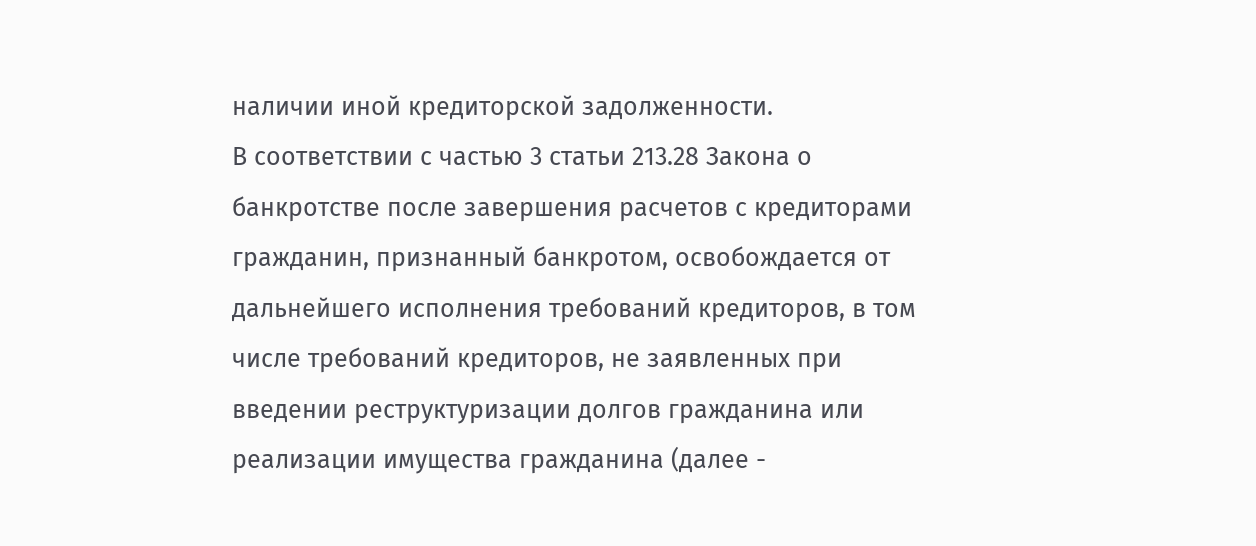наличии иной кредиторской задолженности.
В соответствии с частью 3 статьи 213.28 Закона о банкротстве после завершения расчетов с кредиторами гражданин, признанный банкротом, освобождается от дальнейшего исполнения требований кредиторов, в том числе требований кредиторов, не заявленных при введении реструктуризации долгов гражданина или реализации имущества гражданина (далее -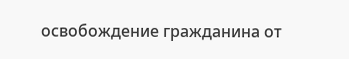освобождение гражданина от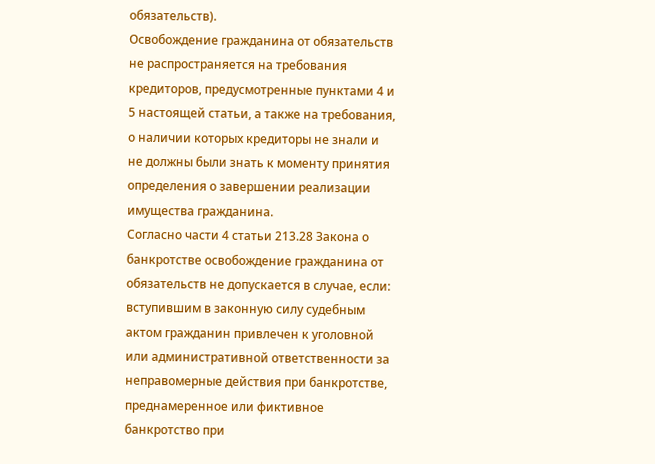обязательств).
Освобождение гражданина от обязательств не распространяется на требования кредиторов, предусмотренные пунктами 4 и 5 настоящей статьи, а также на требования, о наличии которых кредиторы не знали и не должны были знать к моменту принятия определения о завершении реализации имущества гражданина.
Согласно части 4 статьи 213.28 Закона о банкротстве освобождение гражданина от обязательств не допускается в случае, если:
вступившим в законную силу судебным актом гражданин привлечен к уголовной или административной ответственности за неправомерные действия при банкротстве, преднамеренное или фиктивное банкротство при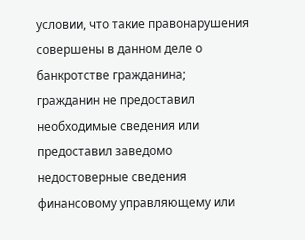условии, что такие правонарушения совершены в данном деле о банкротстве гражданина;
гражданин не предоставил необходимые сведения или предоставил заведомо недостоверные сведения финансовому управляющему или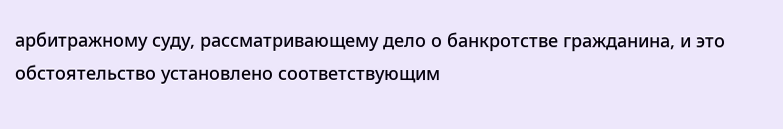арбитражному суду, рассматривающему дело о банкротстве гражданина, и это обстоятельство установлено соответствующим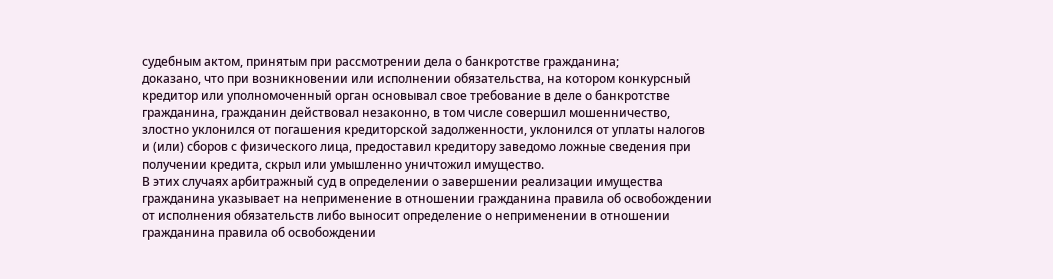судебным актом, принятым при рассмотрении дела о банкротстве гражданина;
доказано, что при возникновении или исполнении обязательства, на котором конкурсный кредитор или уполномоченный орган основывал свое требование в деле о банкротстве гражданина, гражданин действовал незаконно, в том числе совершил мошенничество, злостно уклонился от погашения кредиторской задолженности, уклонился от уплаты налогов и (или) сборов с физического лица, предоставил кредитору заведомо ложные сведения при получении кредита, скрыл или умышленно уничтожил имущество.
В этих случаях арбитражный суд в определении о завершении реализации имущества гражданина указывает на неприменение в отношении гражданина правила об освобождении от исполнения обязательств либо выносит определение о неприменении в отношении гражданина правила об освобождении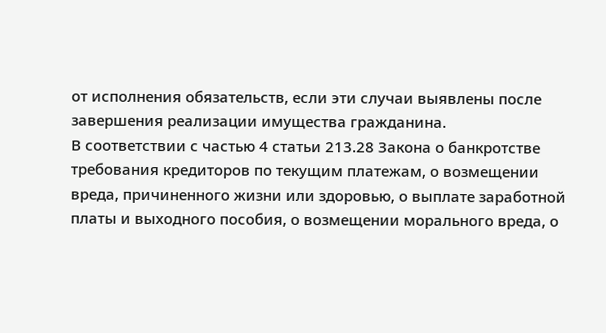от исполнения обязательств, если эти случаи выявлены после завершения реализации имущества гражданина.
В соответствии с частью 4 статьи 213.28 Закона о банкротстве требования кредиторов по текущим платежам, о возмещении вреда, причиненного жизни или здоровью, о выплате заработной платы и выходного пособия, о возмещении морального вреда, о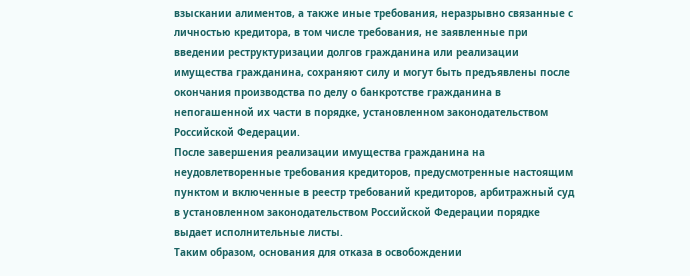взыскании алиментов, а также иные требования, неразрывно связанные с личностью кредитора, в том числе требования, не заявленные при введении реструктуризации долгов гражданина или реализации имущества гражданина, сохраняют силу и могут быть предъявлены после окончания производства по делу о банкротстве гражданина в непогашенной их части в порядке, установленном законодательством Российской Федерации.
После завершения реализации имущества гражданина на неудовлетворенные требования кредиторов, предусмотренные настоящим пунктом и включенные в реестр требований кредиторов, арбитражный суд в установленном законодательством Российской Федерации порядке выдает исполнительные листы.
Таким образом, основания для отказа в освобождении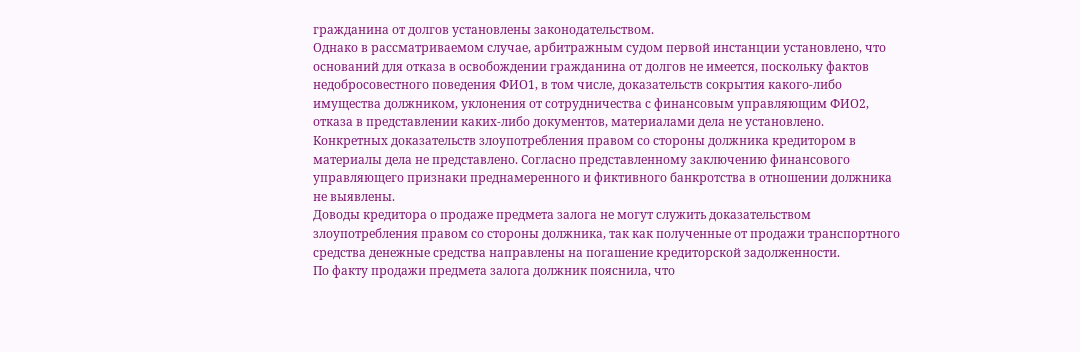гражданина от долгов установлены законодательством.
Однако в рассматриваемом случае, арбитражным судом первой инстанции установлено, что оснований для отказа в освобождении гражданина от долгов не имеется, поскольку фактов недобросовестного поведения ФИО1, в том числе, доказательств сокрытия какого-либо имущества должником, уклонения от сотрудничества с финансовым управляющим ФИО2, отказа в представлении каких-либо документов, материалами дела не установлено.
Конкретных доказательств злоупотребления правом со стороны должника кредитором в материалы дела не представлено. Согласно представленному заключению финансового управляющего признаки преднамеренного и фиктивного банкротства в отношении должника не выявлены.
Доводы кредитора о продаже предмета залога не могут служить доказательством злоупотребления правом со стороны должника, так как полученные от продажи транспортного средства денежные средства направлены на погашение кредиторской задолженности.
По факту продажи предмета залога должник пояснила, что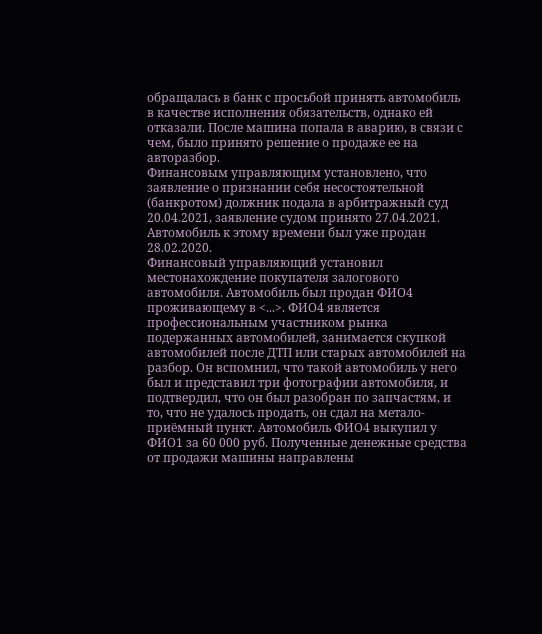обращалась в банк с просьбой принять автомобиль в качестве исполнения обязательств, однако ей отказали. После машина попала в аварию, в связи с чем, было принято решение о продаже ее на авторазбор.
Финансовым управляющим установлено, что заявление о признании себя несостоятельной (банкротом) должник подала в арбитражный суд 20.04.2021, заявление судом принято 27.04.2021. Автомобиль к этому времени был уже продан 28.02.2020.
Финансовый управляющий установил местонахождение покупателя залогового автомобиля. Автомобиль был продан ФИО4 проживающему в <...>. ФИО4 является профессиональным участником рынка подержанных автомобилей, занимается скупкой автомобилей после ДТП или старых автомобилей на разбор. Он вспомнил, что такой автомобиль у него был и представил три фотографии автомобиля, и подтвердил, что он был разобран по запчастям, и то, что не удалось продать, он сдал на метало-приёмный пункт. Автомобиль ФИО4 выкупил у ФИО1 за 60 000 руб. Полученные денежные средства от продажи машины направлены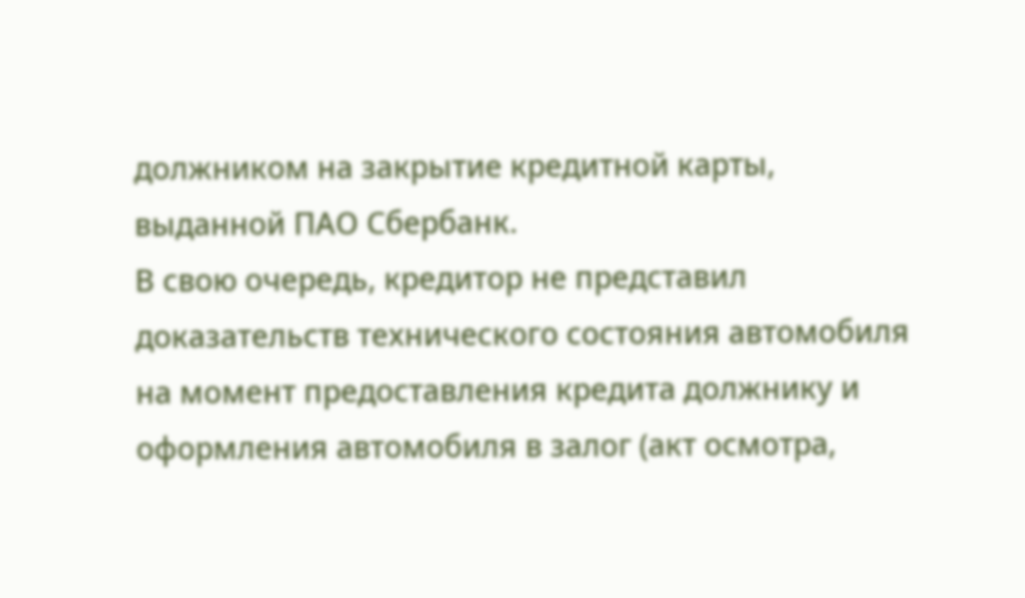должником на закрытие кредитной карты, выданной ПАО Сбербанк.
В свою очередь, кредитор не представил доказательств технического состояния автомобиля на момент предоставления кредита должнику и оформления автомобиля в залог (акт осмотра,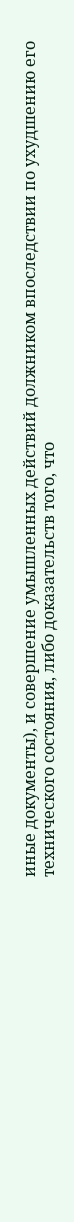иные документы), и совершение умышленных действий должником впоследствии по ухудшению его технического состояния, либо доказательств того, что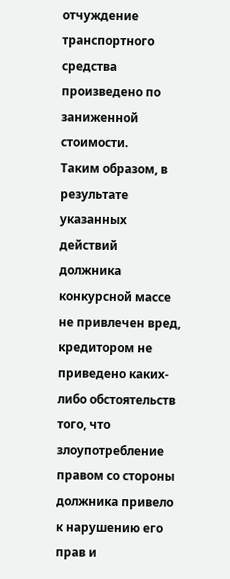отчуждение транспортного средства произведено по заниженной стоимости.
Таким образом, в результате указанных действий должника конкурсной массе не привлечен вред, кредитором не приведено каких-либо обстоятельств того, что злоупотребление правом со стороны должника привело к нарушению его прав и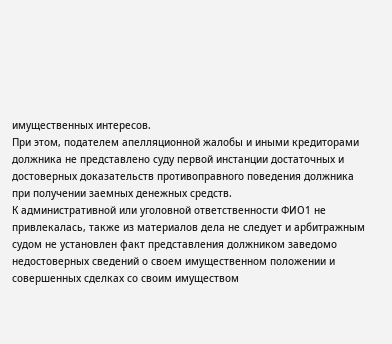имущественных интересов.
При этом, подателем апелляционной жалобы и иными кредиторами должника не представлено суду первой инстанции достаточных и достоверных доказательств противоправного поведения должника при получении заемных денежных средств.
К административной или уголовной ответственности ФИО1 не привлекалась, также из материалов дела не следует и арбитражным судом не установлен факт представления должником заведомо недостоверных сведений о своем имущественном положении и совершенных сделках со своим имуществом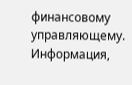финансовому управляющему. Информация,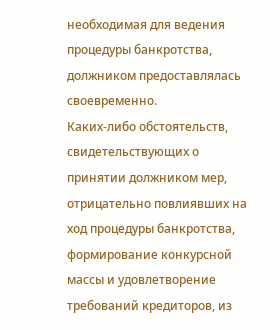необходимая для ведения процедуры банкротства, должником предоставлялась своевременно.
Каких-либо обстоятельств, свидетельствующих о принятии должником мер, отрицательно повлиявших на ход процедуры банкротства, формирование конкурсной массы и удовлетворение требований кредиторов, из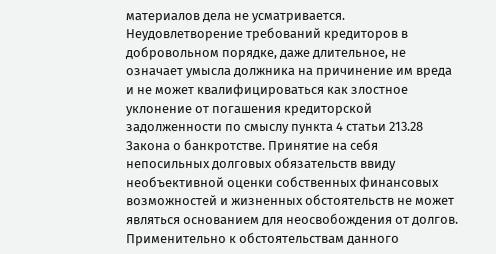материалов дела не усматривается.
Неудовлетворение требований кредиторов в добровольном порядке, даже длительное, не означает умысла должника на причинение им вреда и не может квалифицироваться как злостное уклонение от погашения кредиторской задолженности по смыслу пункта 4 статьи 213.28 Закона о банкротстве. Принятие на себя непосильных долговых обязательств ввиду необъективной оценки собственных финансовых возможностей и жизненных обстоятельств не может являться основанием для неосвобождения от долгов.
Применительно к обстоятельствам данного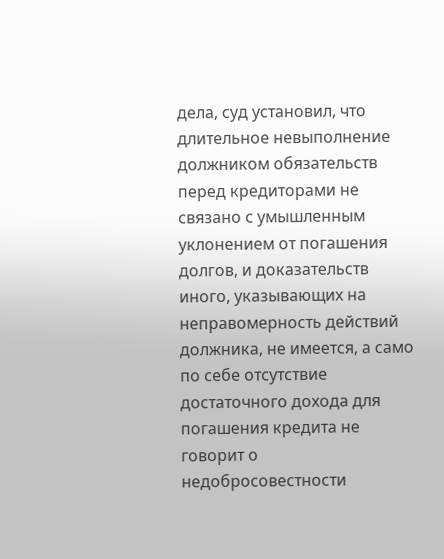дела, суд установил, что длительное невыполнение должником обязательств перед кредиторами не связано с умышленным уклонением от погашения долгов, и доказательств иного, указывающих на неправомерность действий должника, не имеется, а само по себе отсутствие достаточного дохода для погашения кредита не говорит о недобросовестности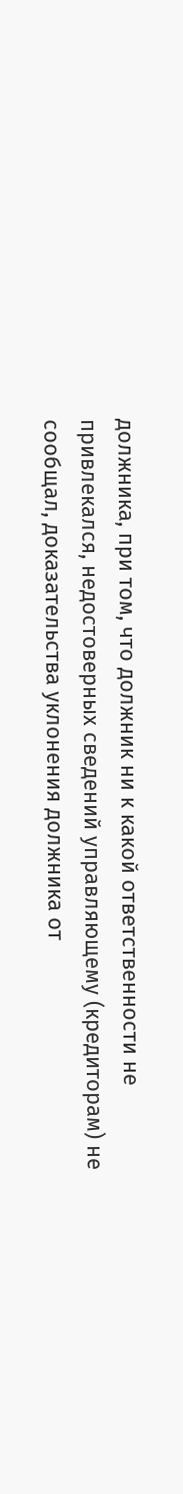должника, при том, что должник ни к какой ответственности не привлекался, недостоверных сведений управляющему (кредиторам) не сообщал, доказательства уклонения должника от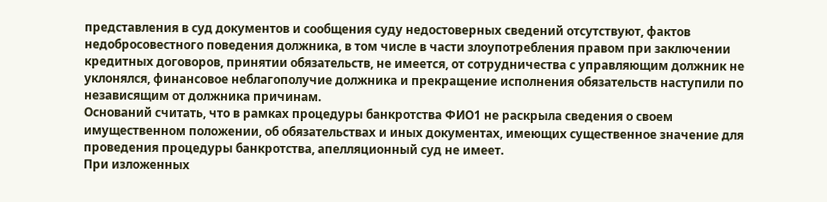представления в суд документов и сообщения суду недостоверных сведений отсутствуют, фактов недобросовестного поведения должника, в том числе в части злоупотребления правом при заключении кредитных договоров, принятии обязательств, не имеется, от сотрудничества с управляющим должник не уклонялся, финансовое неблагополучие должника и прекращение исполнения обязательств наступили по независящим от должника причинам.
Оснований считать, что в рамках процедуры банкротства ФИО1 не раскрыла сведения о своем имущественном положении, об обязательствах и иных документах, имеющих существенное значение для проведения процедуры банкротства, апелляционный суд не имеет.
При изложенных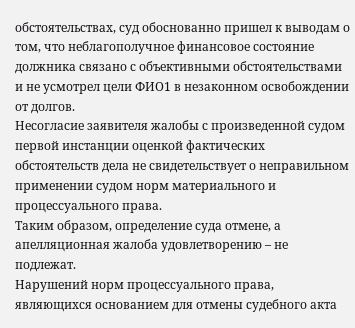обстоятельствах, суд обоснованно пришел к выводам о том, что неблагополучное финансовое состояние должника связано с объективными обстоятельствами и не усмотрел цели ФИО1 в незаконном освобождении от долгов.
Несогласие заявителя жалобы с произведенной судом первой инстанции оценкой фактических обстоятельств дела не свидетельствует о неправильном применении судом норм материального и процессуального права.
Таким образом, определение суда отмене, а апелляционная жалоба удовлетворению – не подлежат.
Нарушений норм процессуального права, являющихся основанием для отмены судебного акта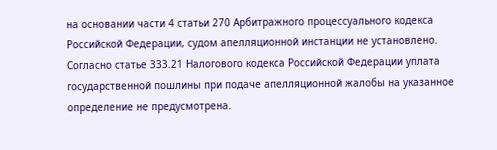на основании части 4 статьи 270 Арбитражного процессуального кодекса Российской Федерации, судом апелляционной инстанции не установлено.
Согласно статье 333.21 Налогового кодекса Российской Федерации уплата государственной пошлины при подаче апелляционной жалобы на указанное определение не предусмотрена.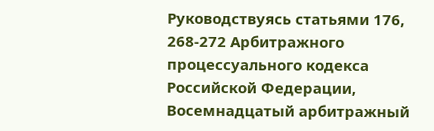Руководствуясь статьями 176, 268-272 Арбитражного процессуального кодекса Российской Федерации, Восемнадцатый арбитражный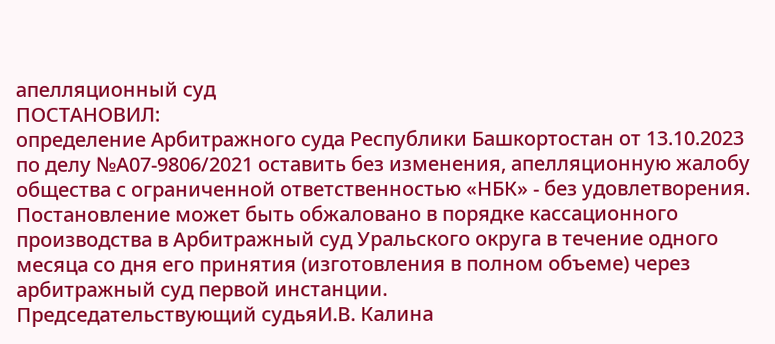апелляционный суд
ПОСТАНОВИЛ:
определение Арбитражного суда Республики Башкортостан от 13.10.2023 по делу №А07-9806/2021 оставить без изменения, апелляционную жалобу общества с ограниченной ответственностью «НБК» - без удовлетворения.
Постановление может быть обжаловано в порядке кассационного производства в Арбитражный суд Уральского округа в течение одного месяца со дня его принятия (изготовления в полном объеме) через арбитражный суд первой инстанции.
Председательствующий судьяИ.В. Калина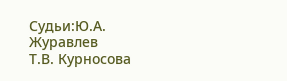Судьи:Ю.А. Журавлев
Т.В. Курносова